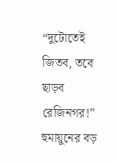“দুটোতেই জিতব, তবে ছাড়ব রেজিনগর!” হুমায়ুনের বড়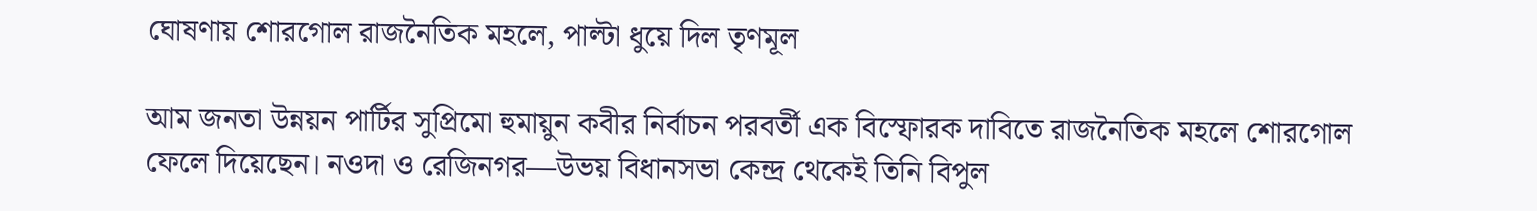ঘোষণায় শোরগোল রাজনৈতিক মহলে, পাল্টা ধুয়ে দিল তৃণমূল

আম জনতা উন্নয়ন পার্টির সুপ্রিমো হুমায়ুন কবীর নির্বাচন পরবর্তী এক বিস্ফোরক দাবিতে রাজনৈতিক মহলে শোরগোল ফেলে দিয়েছেন। নওদা ও রেজিনগর—উভয় বিধানসভা কেন্দ্র থেকেই তিনি বিপুল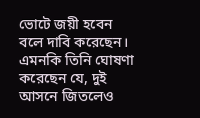ভোটে জয়ী হবেন বলে দাবি করেছেন। এমনকি তিনি ঘোষণা করেছেন যে, দুই আসনে জিতলেও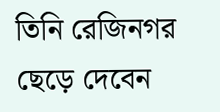তিনি রেজিনগর ছেড়ে দেবেন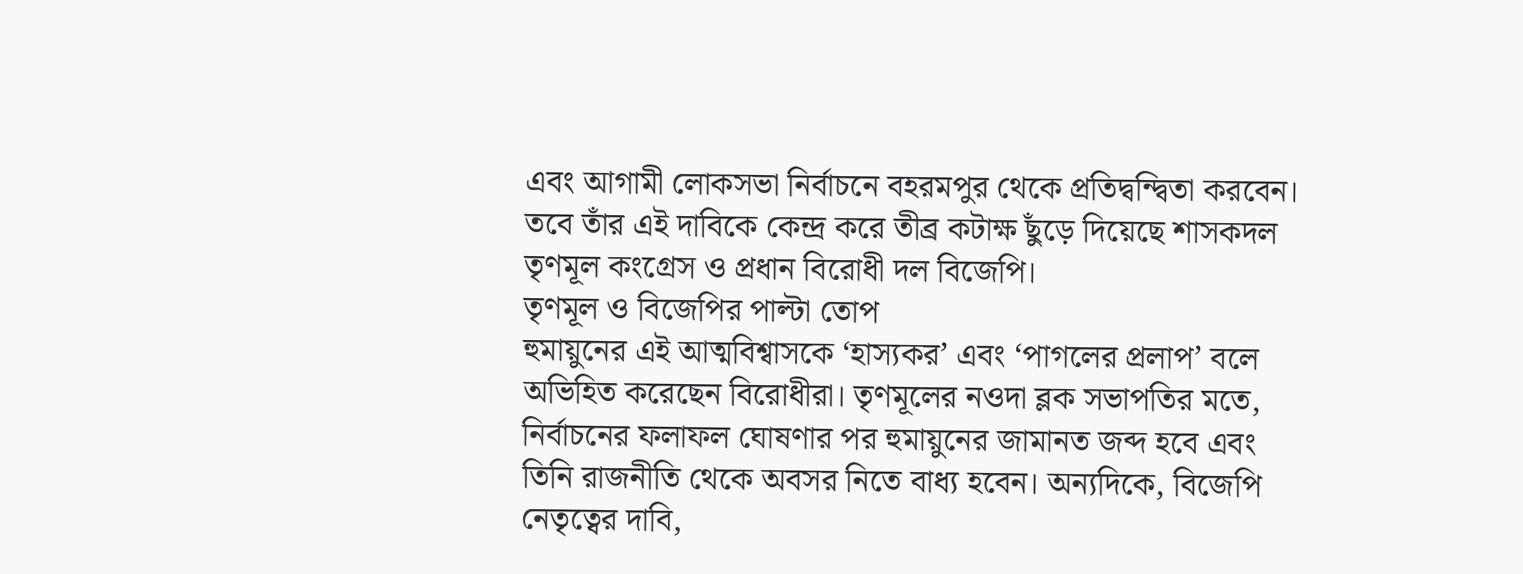এবং আগামী লোকসভা নির্বাচনে বহরমপুর থেকে প্রতিদ্বন্দ্বিতা করবেন। তবে তাঁর এই দাবিকে কেন্দ্র করে তীব্র কটাক্ষ ছুঁড়ে দিয়েছে শাসকদল তৃণমূল কংগ্রেস ও প্রধান বিরোধী দল বিজেপি।
তৃণমূল ও বিজেপির পাল্টা তোপ
হুমায়ুনের এই আত্মবিশ্বাসকে ‘হাস্যকর’ এবং ‘পাগলের প্রলাপ’ বলে অভিহিত করেছেন বিরোধীরা। তৃণমূলের নওদা ব্লক সভাপতির মতে, নির্বাচনের ফলাফল ঘোষণার পর হুমায়ুনের জামানত জব্দ হবে এবং তিনি রাজনীতি থেকে অবসর নিতে বাধ্য হবেন। অন্যদিকে, বিজেপি নেতৃত্বের দাবি,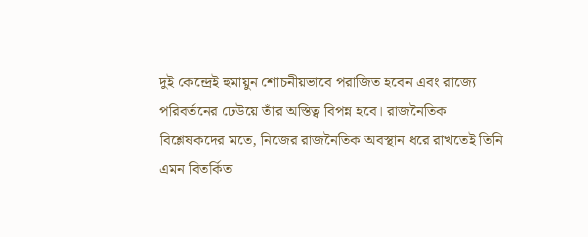দুই কেন্দ্রেই হুমায়ুন শোচনীয়ভাবে পরাজিত হবেন এবং রাজ্যে পরিবর্তনের ঢেউয়ে তাঁর অস্তিত্ব বিপন্ন হবে। রাজনৈতিক বিশ্লেষকদের মতে, নিজের রাজনৈতিক অবস্থান ধরে রাখতেই তিনি এমন বিতর্কিত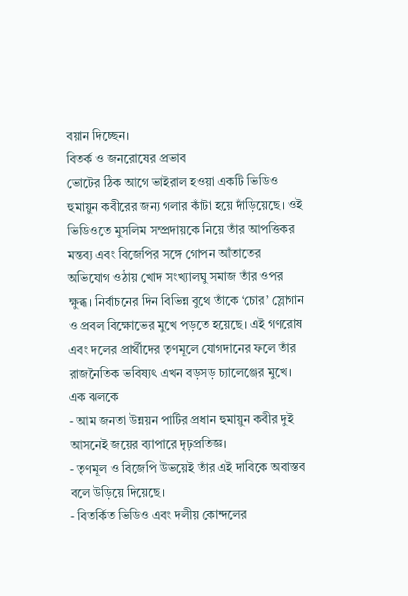বয়ান দিচ্ছেন।
বিতর্ক ও জনরোষের প্রভাব
ভোটের ঠিক আগে ভাইরাল হওয়া একটি ভিডিও হুমায়ুন কবীরের জন্য গলার কাঁটা হয়ে দাঁড়িয়েছে। ওই ভিডিওতে মুসলিম সম্প্রদায়কে নিয়ে তাঁর আপত্তিকর মন্তব্য এবং বিজেপির সঙ্গে গোপন আঁতাতের অভিযোগ ওঠায় খোদ সংখ্যালঘু সমাজ তাঁর ওপর ক্ষুব্ধ। নির্বাচনের দিন বিভিন্ন বুথে তাঁকে ‘চোর’ স্লোগান ও প্রবল বিক্ষোভের মুখে পড়তে হয়েছে। এই গণরোষ এবং দলের প্রার্থীদের তৃণমূলে যোগদানের ফলে তাঁর রাজনৈতিক ভবিষ্যৎ এখন বড়সড় চ্যালেঞ্জের মুখে।
এক ঝলকে
- আম জনতা উন্নয়ন পার্টির প্রধান হুমায়ুন কবীর দুই আসনেই জয়ের ব্যাপারে দৃঢ়প্রতিজ্ঞ।
- তৃণমূল ও বিজেপি উভয়েই তাঁর এই দাবিকে অবাস্তব বলে উড়িয়ে দিয়েছে।
- বিতর্কিত ভিডিও এবং দলীয় কোন্দলের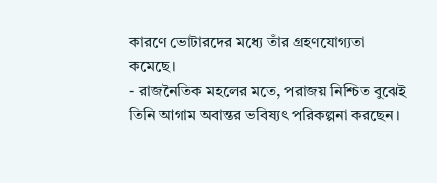কারণে ভোটারদের মধ্যে তাঁর গ্রহণযোগ্যতা কমেছে।
- রাজনৈতিক মহলের মতে, পরাজয় নিশ্চিত বুঝেই তিনি আগাম অবান্তর ভবিষ্যৎ পরিকল্পনা করছেন।